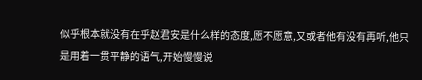似乎根本就没有在乎赵君安是什么样的态度,愿不愿意,又或者他有没有再听,他只是用着一贯平静的语气,开始慢慢说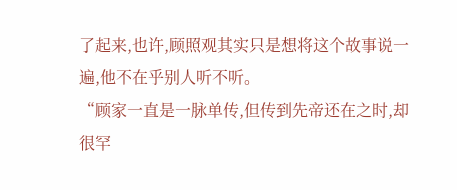了起来,也许,顾照观其实只是想将这个故事说一遍,他不在乎别人听不听。
“顾家一直是一脉单传,但传到先帝还在之时,却很罕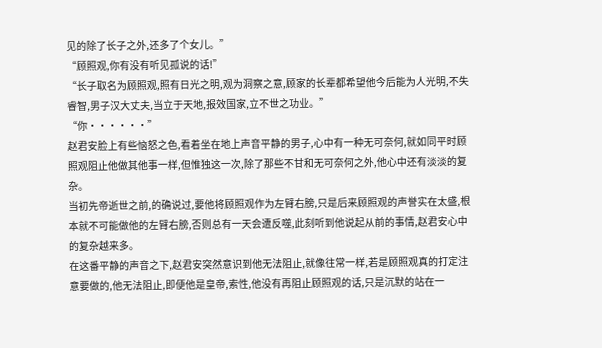见的除了长子之外,还多了个女儿。”
“顾照观,你有没有听见孤说的话!”
“长子取名为顾照观,照有日光之明,观为洞察之意,顾家的长辈都希望他今后能为人光明,不失睿智,男子汉大丈夫,当立于天地,报效国家,立不世之功业。”
“你······”
赵君安脸上有些恼怒之色,看着坐在地上声音平静的男子,心中有一种无可奈何,就如同平时顾照观阻止他做其他事一样,但惟独这一次,除了那些不甘和无可奈何之外,他心中还有淡淡的复杂。
当初先帝逝世之前,的确说过,要他将顾照观作为左臂右膀,只是后来顾照观的声誉实在太盛,根本就不可能做他的左臂右膀,否则总有一天会遭反噬,此刻听到他说起从前的事情,赵君安心中的复杂越来多。
在这番平静的声音之下,赵君安突然意识到他无法阻止,就像往常一样,若是顾照观真的打定注意要做的,他无法阻止,即便他是皇帝,索性,他没有再阻止顾照观的话,只是沉默的站在一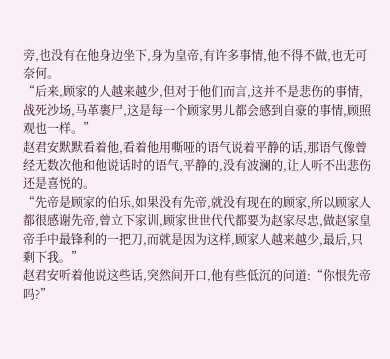旁,也没有在他身边坐下,身为皇帝,有许多事情,他不得不做,也无可奈何。
“后来,顾家的人越来越少,但对于他们而言,这并不是悲伤的事情,战死沙场,马革裹尸,这是每一个顾家男儿都会感到自豪的事情,顾照观也一样。”
赵君安默默看着他,看着他用嘶哑的语气说着平静的话,那语气像曾经无数次他和他说话时的语气,平静的,没有波澜的,让人听不出悲伤还是喜悦的。
“先帝是顾家的伯乐,如果没有先帝,就没有现在的顾家,所以顾家人都很感谢先帝,曾立下家训,顾家世世代代都要为赵家尽忠,做赵家皇帝手中最锋利的一把刀,而就是因为这样,顾家人越来越少,最后,只剩下我。”
赵君安听着他说这些话,突然间开口,他有些低沉的问道:“你恨先帝吗?”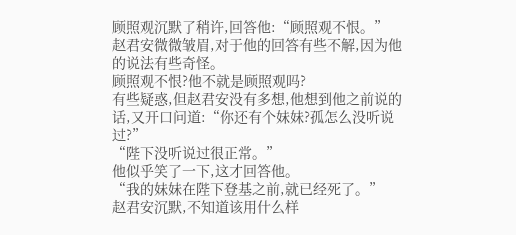顾照观沉默了稍许,回答他:“顾照观不恨。”
赵君安微微皱眉,对于他的回答有些不解,因为他的说法有些奇怪。
顾照观不恨?他不就是顾照观吗?
有些疑惑,但赵君安没有多想,他想到他之前说的话,又开口问道:“你还有个妹妹?孤怎么没听说过?”
“陛下没听说过很正常。”
他似乎笑了一下,这才回答他。
“我的妹妹在陛下登基之前,就已经死了。”
赵君安沉默,不知道该用什么样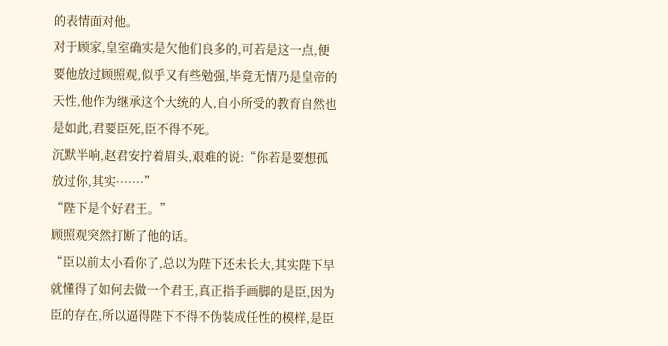的表情面对他。
对于顾家,皇室确实是欠他们良多的,可若是这一点,便要他放过顾照观,似乎又有些勉强,毕竟无情乃是皇帝的天性,他作为继承这个大统的人,自小所受的教育自然也是如此,君要臣死,臣不得不死。
沉默半响,赵君安拧着眉头,艰难的说:“你若是要想孤放过你,其实·······”
“陛下是个好君王。”
顾照观突然打断了他的话。
“臣以前太小看你了,总以为陛下还未长大,其实陛下早就懂得了如何去做一个君王,真正指手画脚的是臣,因为臣的存在,所以逼得陛下不得不伪装成任性的模样,是臣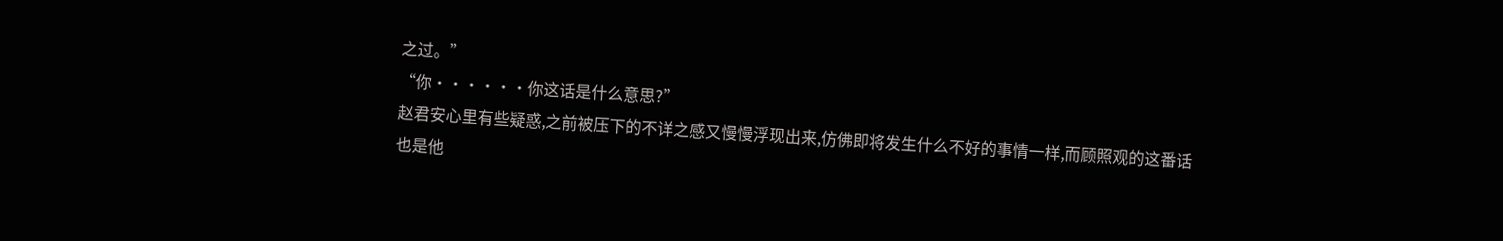之过。”
“你······你这话是什么意思?”
赵君安心里有些疑惑,之前被压下的不详之感又慢慢浮现出来,仿佛即将发生什么不好的事情一样,而顾照观的这番话也是他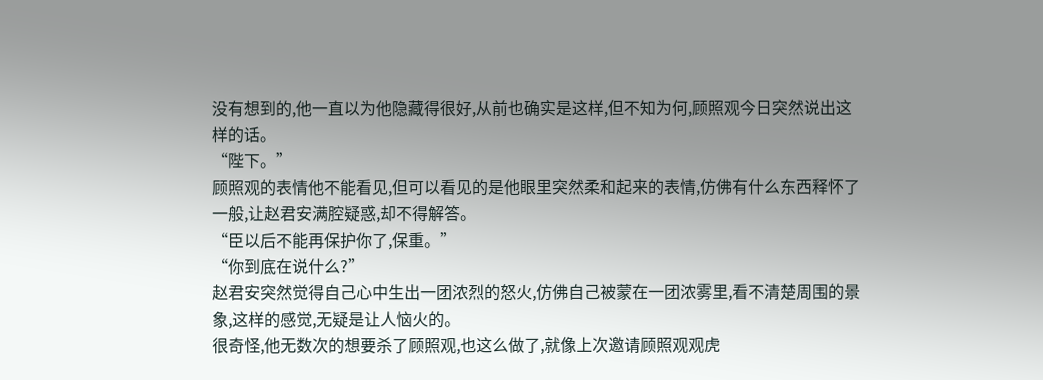没有想到的,他一直以为他隐藏得很好,从前也确实是这样,但不知为何,顾照观今日突然说出这样的话。
“陛下。”
顾照观的表情他不能看见,但可以看见的是他眼里突然柔和起来的表情,仿佛有什么东西释怀了一般,让赵君安满腔疑惑,却不得解答。
“臣以后不能再保护你了,保重。”
“你到底在说什么?”
赵君安突然觉得自己心中生出一团浓烈的怒火,仿佛自己被蒙在一团浓雾里,看不清楚周围的景象,这样的感觉,无疑是让人恼火的。
很奇怪,他无数次的想要杀了顾照观,也这么做了,就像上次邀请顾照观观虎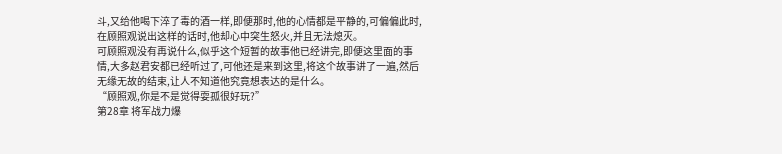斗,又给他喝下淬了毒的酒一样,即便那时,他的心情都是平静的,可偏偏此时,在顾照观说出这样的话时,他却心中突生怒火,并且无法熄灭。
可顾照观没有再说什么,似乎这个短暂的故事他已经讲完,即便这里面的事情,大多赵君安都已经听过了,可他还是来到这里,将这个故事讲了一遍,然后无缘无故的结束,让人不知道他究竟想表达的是什么。
“顾照观,你是不是觉得耍孤很好玩?”
第28章 将军战力爆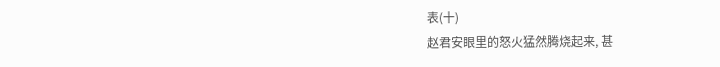表(十)
赵君安眼里的怒火猛然腾烧起来, 甚